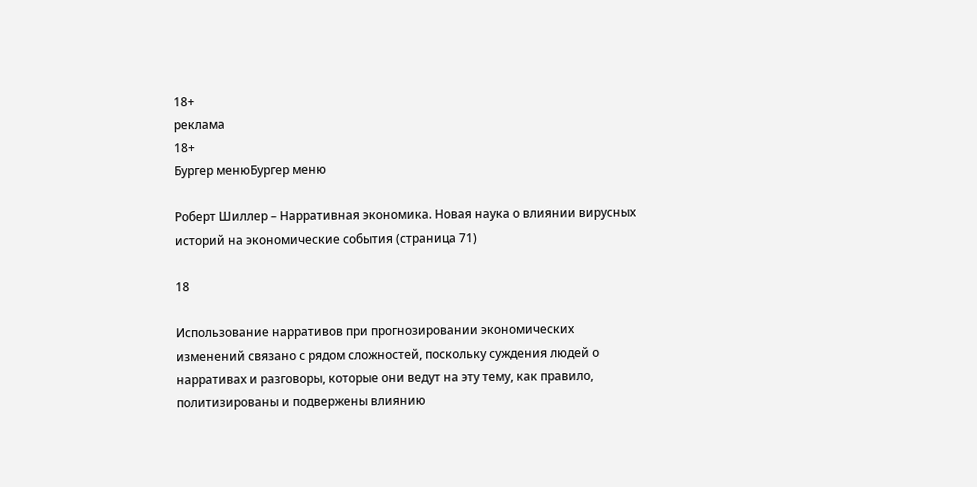18+
реклама
18+
Бургер менюБургер меню

Роберт Шиллер – Нарративная экономика. Новая наука о влиянии вирусных историй на экономические события (страница 71)

18

Использование нарративов при прогнозировании экономических изменений связано с рядом сложностей, поскольку суждения людей о нарративах и разговоры, которые они ведут на эту тему, как правило, политизированы и подвержены влиянию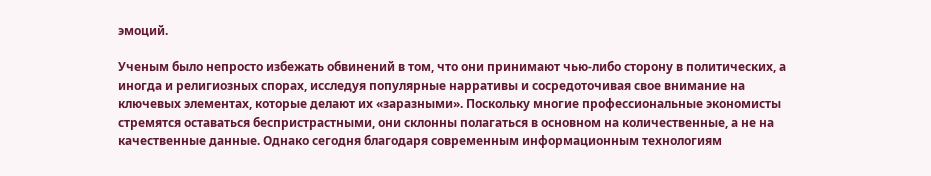эмоций.

Ученым было непросто избежать обвинений в том, что они принимают чью-либо сторону в политических, а иногда и религиозных спорах, исследуя популярные нарративы и сосредоточивая свое внимание на ключевых элементах, которые делают их «заразными». Поскольку многие профессиональные экономисты стремятся оставаться беспристрастными, они склонны полагаться в основном на количественные, а не на качественные данные. Однако сегодня благодаря современным информационным технологиям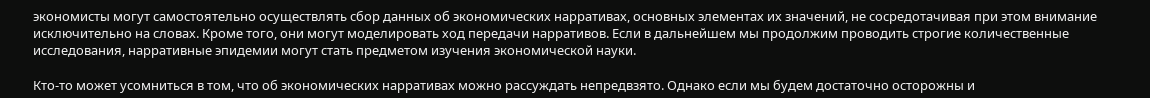экономисты могут самостоятельно осуществлять сбор данных об экономических нарративах, основных элементах их значений, не сосредотачивая при этом внимание исключительно на словах. Кроме того, они могут моделировать ход передачи нарративов. Если в дальнейшем мы продолжим проводить строгие количественные исследования, нарративные эпидемии могут стать предметом изучения экономической науки.

Кто-то может усомниться в том, что об экономических нарративах можно рассуждать непредвзято. Однако если мы будем достаточно осторожны и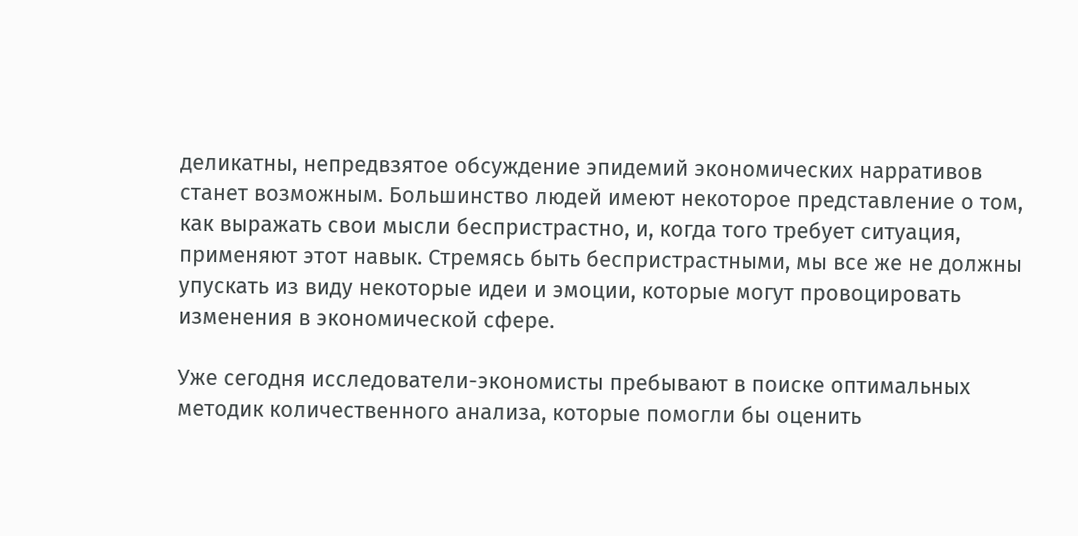деликатны, непредвзятое обсуждение эпидемий экономических нарративов станет возможным. Большинство людей имеют некоторое представление о том, как выражать свои мысли беспристрастно, и, когда того требует ситуация, применяют этот навык. Стремясь быть беспристрастными, мы все же не должны упускать из виду некоторые идеи и эмоции, которые могут провоцировать изменения в экономической сфере.

Уже сегодня исследователи-экономисты пребывают в поиске оптимальных методик количественного анализа, которые помогли бы оценить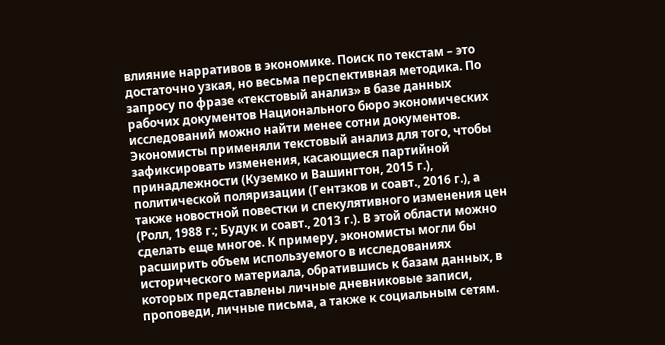влияние нарративов в экономике. Поиск по текстам – это достаточно узкая, но весьма перспективная методика. По запросу по фразе «текстовый анализ» в базе данных рабочих документов Национального бюро экономических исследований можно найти менее сотни документов. Экономисты применяли текстовый анализ для того, чтобы зафиксировать изменения, касающиеся партийной принадлежности (Куземко и Вашингтон, 2015 г.), политической поляризации (Гентзков и соавт., 2016 г.), а также новостной повестки и спекулятивного изменения цен (Ролл, 1988 г.; Будук и соавт., 2013 г.). В этой области можно сделать еще многое. К примеру, экономисты могли бы расширить объем используемого в исследованиях исторического материала, обратившись к базам данных, в которых представлены личные дневниковые записи, проповеди, личные письма, а также к социальным сетям.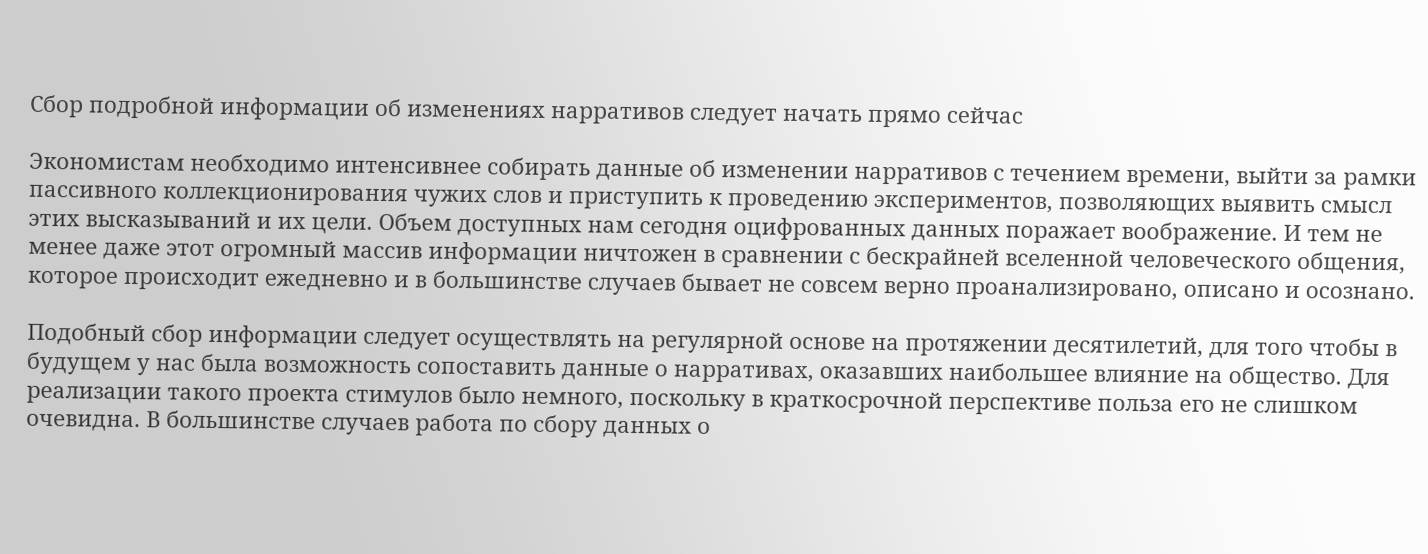Сбор подробной информации об изменениях нарративов следует начать прямо сейчас

Экономистам необходимо интенсивнее собирать данные об изменении нарративов с течением времени, выйти за рамки пассивного коллекционирования чужих слов и приступить к проведению экспериментов, позволяющих выявить смысл этих высказываний и их цели. Объем доступных нам сегодня оцифрованных данных поражает воображение. И тем не менее даже этот огромный массив информации ничтожен в сравнении с бескрайней вселенной человеческого общения, которое происходит ежедневно и в большинстве случаев бывает не совсем верно проанализировано, описано и осознано.

Подобный сбор информации следует осуществлять на регулярной основе на протяжении десятилетий, для того чтобы в будущем у нас была возможность сопоставить данные о нарративах, оказавших наибольшее влияние на общество. Для реализации такого проекта стимулов было немного, поскольку в краткосрочной перспективе польза его не слишком очевидна. В большинстве случаев работа по сбору данных о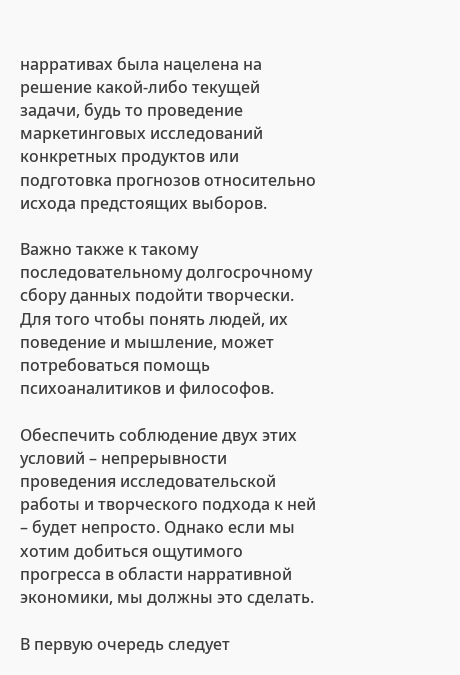нарративах была нацелена на решение какой-либо текущей задачи, будь то проведение маркетинговых исследований конкретных продуктов или подготовка прогнозов относительно исхода предстоящих выборов.

Важно также к такому последовательному долгосрочному сбору данных подойти творчески. Для того чтобы понять людей, их поведение и мышление, может потребоваться помощь психоаналитиков и философов.

Обеспечить соблюдение двух этих условий – непрерывности проведения исследовательской работы и творческого подхода к ней – будет непросто. Однако если мы хотим добиться ощутимого прогресса в области нарративной экономики, мы должны это сделать.

В первую очередь следует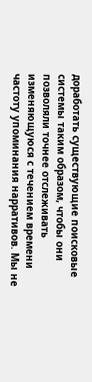доработать существующие поисковые системы таким образом, чтобы они позволяли точнее отслеживать изменяющуюся с течением времени частоту упоминания нарративов. Мы не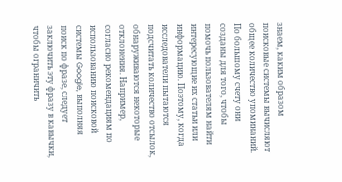знаем, каким образом поисковые системы вычисляют общее количество упоминаний. По большому счету они созданы для того, чтобы помочь пользователям найти интересующие их статьи или информацию. Поэтому, когда исследователи пытаются подсчитать количество отсылок, обнаруживаются некоторые отклонения. Например, согласно рекомендациям по использованию поисковой системы Google, выполняя поиск по фразе, следует заключить эту фразу в кавычки, чтобы ограничить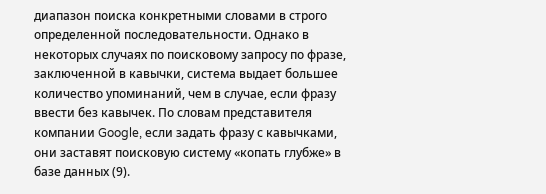диапазон поиска конкретными словами в строго определенной последовательности. Однако в некоторых случаях по поисковому запросу по фразе, заключенной в кавычки, система выдает большее количество упоминаний, чем в случае, если фразу ввести без кавычек. По словам представителя компании Google, если задать фразу с кавычками, они заставят поисковую систему «копать глубже» в базе данных (9).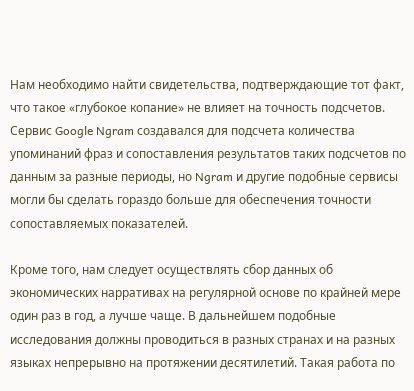Нам необходимо найти свидетельства, подтверждающие тот факт, что такое «глубокое копание» не влияет на точность подсчетов. Сервис Google Ngram создавался для подсчета количества упоминаний фраз и сопоставления результатов таких подсчетов по данным за разные периоды, но Ngram и другие подобные сервисы могли бы сделать гораздо больше для обеспечения точности сопоставляемых показателей.

Кроме того, нам следует осуществлять сбор данных об экономических нарративах на регулярной основе по крайней мере один раз в год, а лучше чаще. В дальнейшем подобные исследования должны проводиться в разных странах и на разных языках непрерывно на протяжении десятилетий. Такая работа по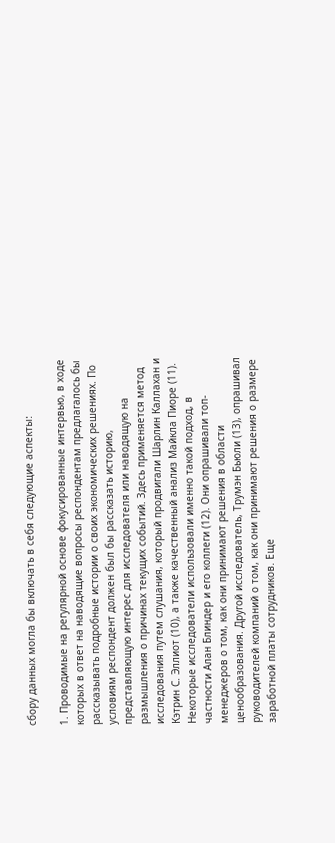сбору данных могла бы включать в себя следующие аспекты:

1. Проводимые на регулярной основе фокусированные интервью, в ходе которых в ответ на наводящие вопросы респондентам предлагалось бы рассказывать подробные истории о своих экономических решениях. По условиям респондент должен был бы рассказать историю, представляющую интерес для исследователя или наводящую на размышления о причинах текущих событий. Здесь применяется метод исследования путем слушания, который продвигали Шарлин Каллахан и Кэтрин С. Эллиот (10), а также качественный анализ Майкла Пиоре (11). Некоторые исследователи использовали именно такой подход, в частности Алан Блиндер и его коллеги (12). Они опрашивали топ-менеджеров о том, как они принимают решения в области ценообразования. Другой исследователь, Трумэн Бьюли (13), опрашивал руководителей компаний о том, как они принимают решения о размере заработной платы сотрудников. Еще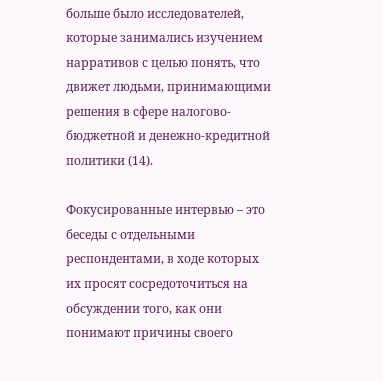больше было исследователей, которые занимались изучением нарративов с целью понять, что движет людьми, принимающими решения в сфере налогово-бюджетной и денежно-кредитной политики (14).

Фокусированные интервью – это беседы с отдельными респондентами, в ходе которых их просят сосредоточиться на обсуждении того, как они понимают причины своего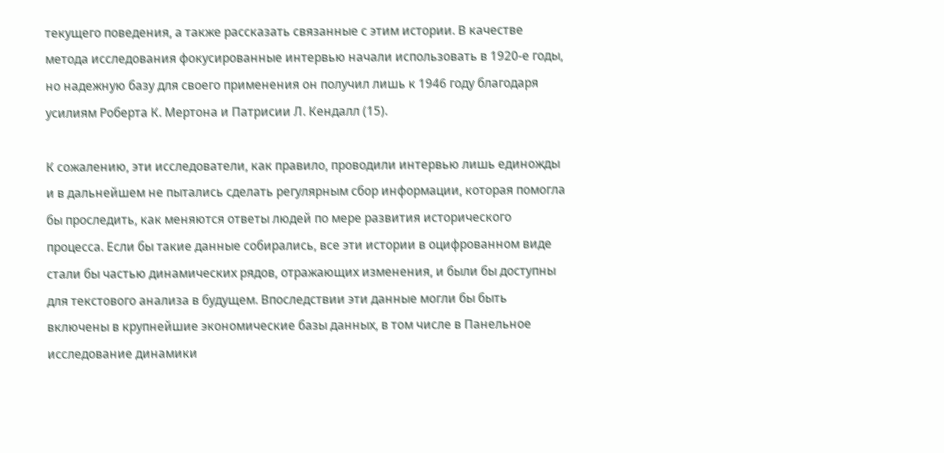текущего поведения, а также рассказать связанные с этим истории. В качестве метода исследования фокусированные интервью начали использовать в 1920-е годы, но надежную базу для своего применения он получил лишь к 1946 году благодаря усилиям Роберта К. Мертона и Патрисии Л. Кендалл (15).

К сожалению, эти исследователи, как правило, проводили интервью лишь единожды и в дальнейшем не пытались сделать регулярным сбор информации, которая помогла бы проследить, как меняются ответы людей по мере развития исторического процесса. Если бы такие данные собирались, все эти истории в оцифрованном виде стали бы частью динамических рядов, отражающих изменения, и были бы доступны для текстового анализа в будущем. Впоследствии эти данные могли бы быть включены в крупнейшие экономические базы данных, в том числе в Панельное исследование динамики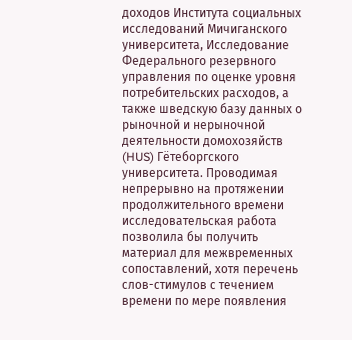доходов Института социальных исследований Мичиганского университета, Исследование Федерального резервного управления по оценке уровня потребительских расходов, а также шведскую базу данных о рыночной и нерыночной деятельности домохозяйств (HUS) Гётеборгского университета. Проводимая непрерывно на протяжении продолжительного времени исследовательская работа позволила бы получить материал для межвременных сопоставлений, хотя перечень слов-стимулов с течением времени по мере появления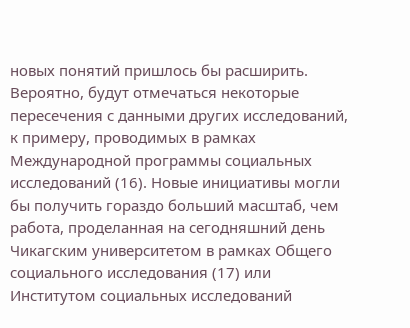новых понятий пришлось бы расширить. Вероятно, будут отмечаться некоторые пересечения с данными других исследований, к примеру, проводимых в рамках Международной программы социальных исследований (16). Новые инициативы могли бы получить гораздо больший масштаб, чем работа, проделанная на сегодняшний день Чикагским университетом в рамках Общего социального исследования (17) или Институтом социальных исследований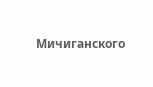Мичиганского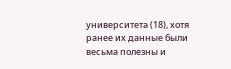университета (18), хотя ранее их данные были весьма полезны и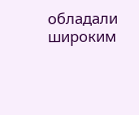обладали широким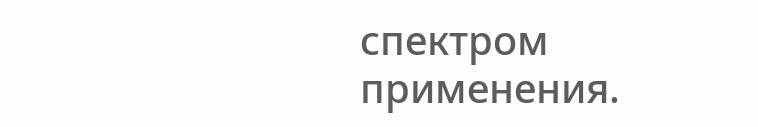спектром применения.